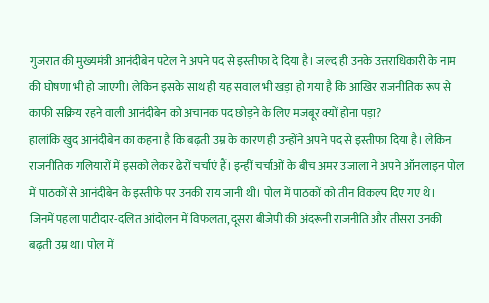गुजरात की मुख्यमंत्री आनंदीबेन पटेल ने अपने पद से इस्तीफा दे दिया है। जल्द ही उनके उत्तराधिकारी के नाम की घोषणा भी हो जाएगी। लेकिन इसके साथ ही यह सवाल भी खड़ा हो गया है कि आखिर राजनीतिक रूप से काफी सक्रिय रहने वाली आनंदीबेन को अचानक पद छोड़ने के लिए मजबूर क्यों होना पड़ा?
हालांकि खुद आनंदीबेन का कहना है कि बढ़ती उम्र के कारण ही उन्होंने अपने पद से इस्तीफा दिया है। लेकिन राजनीतिक गलियारों में इसको लेकर ढेरों चर्चाएं हैं। इन्हीं चर्चाओं के बीच अमर उजाला ने अपने ऑनलाइन पोल में पाठकों से आनंदीबेन के इस्तीफे पर उनकी राय जानी थी। पोल में पाठकों को तीन विकल्प दिए गए थे।
जिनमें पहला पाटीदार-दलित आंदोलन में विफलता, दूसरा बीजेपी की अंदरूनी राजनीति और तीसरा उनकी बढ़ती उम्र था। पोल में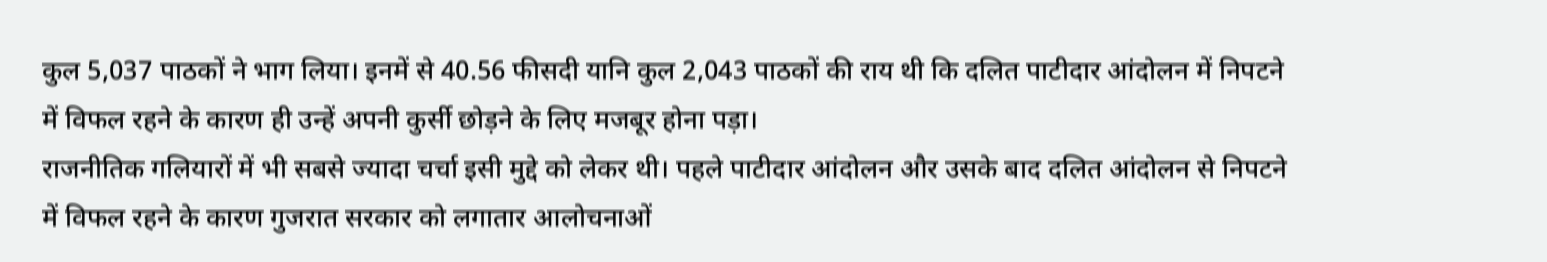कुल 5,037 पाठकों ने भाग लिया। इनमें से 40.56 फीसदी यानि कुल 2,043 पाठकों की राय थी कि दलित पाटीदार आंदोलन में निपटने में विफल रहने के कारण ही उन्हें अपनी कुर्सी छोड़ने के लिए मजबूर होना पड़ा।
राजनीतिक गलियारों में भी सबसे ज्यादा चर्चा इसी मुद्दे को लेकर थी। पहले पाटीदार आंदोलन और उसके बाद दलित आंदोलन से निपटने में विफल रहने के कारण गुजरात सरकार को लगातार आलोचनाओं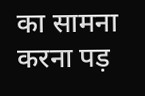का सामना करना पड़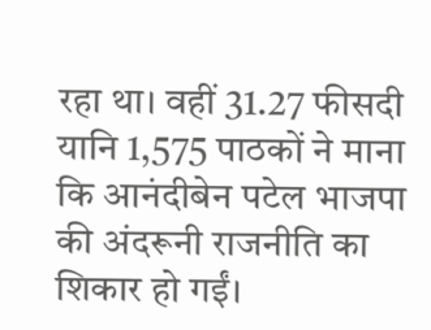रहा था। वहीं 31.27 फीसदी यानि 1,575 पाठकों ने माना कि आनंदीबेन पटेल भाजपा की अंदरूनी राजनीति का शिकार हो गईं।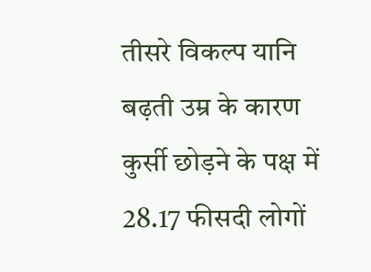तीसरे विकल्प यानि बढ़ती उम्र के कारण कुर्सी छोड़ने के पक्ष में 28.17 फीसदी लोगों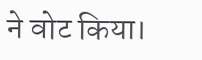ने वोट किया।